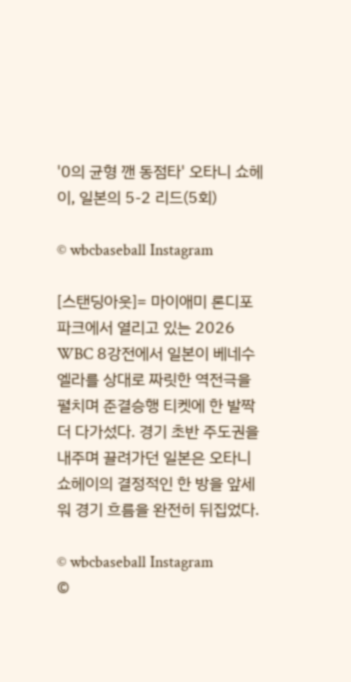'0의 균형 깬 동점타' 오타니 쇼헤이, 일본의 5-2 리드(5회)

© wbcbaseball Instagram

[스탠딩아웃]= 마이애미 론디포 파크에서 열리고 있는 2026 WBC 8강전에서 일본이 베네수엘라를 상대로 짜릿한 역전극을 펼치며 준결승행 티켓에 한 발짝 더 다가섰다. 경기 초반 주도권을 내주며 끌려가던 일본은 오타니 쇼헤이의 결정적인 한 방을 앞세워 경기 흐름을 완전히 뒤집었다.

© wbcbaseball Instagram
©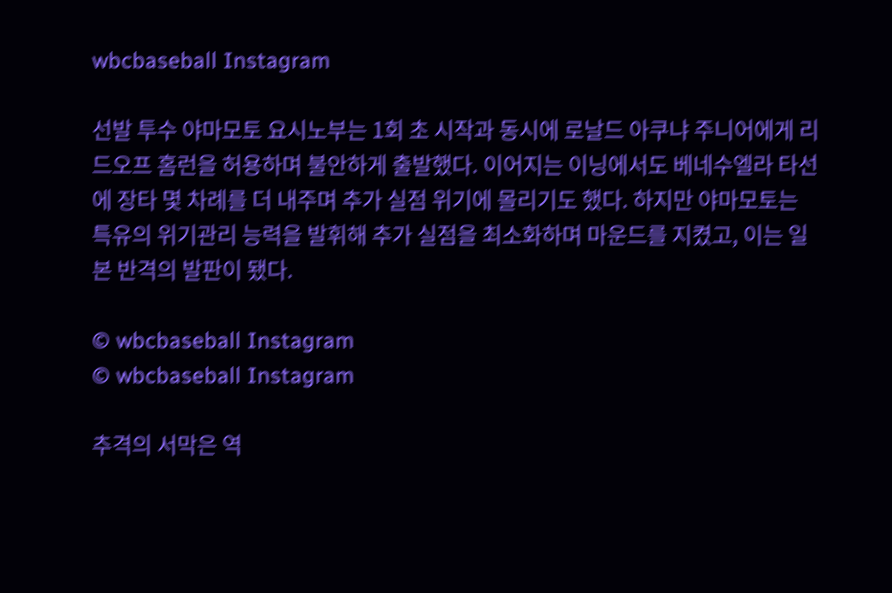wbcbaseball Instagram

선발 투수 야마모토 요시노부는 1회 초 시작과 동시에 로날드 아쿠냐 주니어에게 리드오프 홈런을 허용하며 불안하게 출발했다. 이어지는 이닝에서도 베네수엘라 타선에 장타 몇 차례를 더 내주며 추가 실점 위기에 몰리기도 했다. 하지만 야마모토는 특유의 위기관리 능력을 발휘해 추가 실점을 최소화하며 마운드를 지켰고, 이는 일본 반격의 발판이 됐다.

© wbcbaseball Instagram
© wbcbaseball Instagram

추격의 서막은 역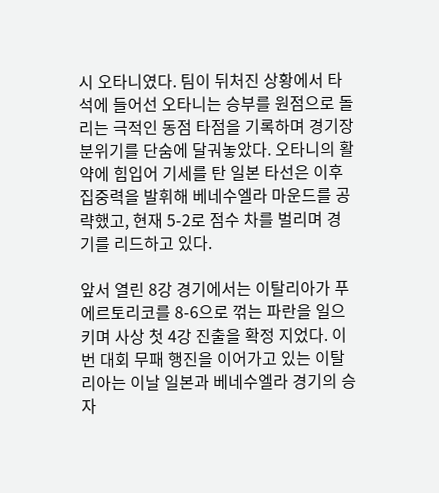시 오타니였다. 팀이 뒤처진 상황에서 타석에 들어선 오타니는 승부를 원점으로 돌리는 극적인 동점 타점을 기록하며 경기장 분위기를 단숨에 달궈놓았다. 오타니의 활약에 힘입어 기세를 탄 일본 타선은 이후 집중력을 발휘해 베네수엘라 마운드를 공략했고, 현재 5-2로 점수 차를 벌리며 경기를 리드하고 있다.

앞서 열린 8강 경기에서는 이탈리아가 푸에르토리코를 8-6으로 꺾는 파란을 일으키며 사상 첫 4강 진출을 확정 지었다. 이번 대회 무패 행진을 이어가고 있는 이탈리아는 이날 일본과 베네수엘라 경기의 승자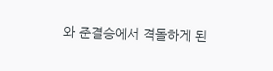와 준결승에서 격돌하게 된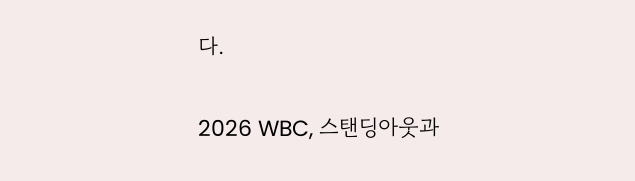다.

2026 WBC, 스탠딩아웃과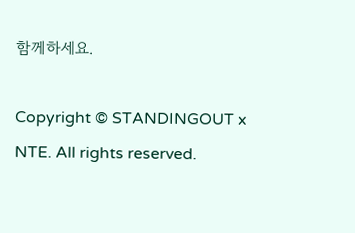함께하세요.

Copyright © STANDINGOUT x NTE. All rights reserved.